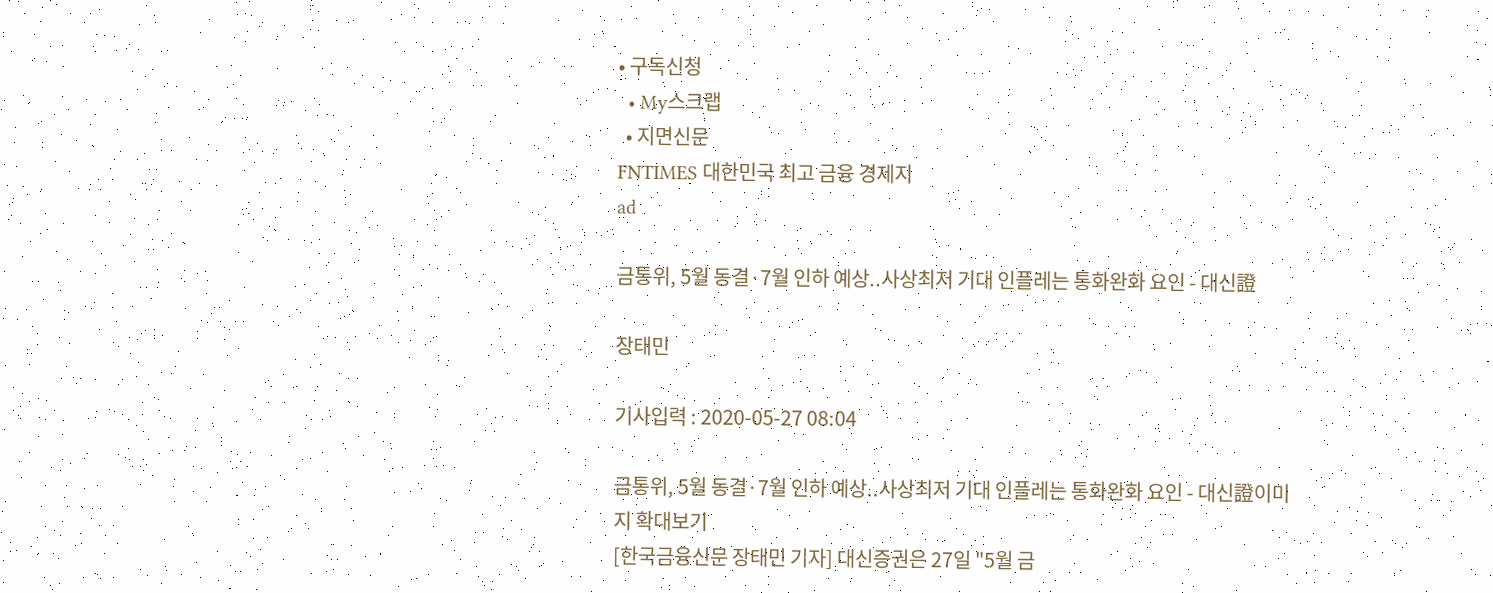• 구독신청
  • My스크랩
  • 지면신문
FNTIMES 대한민국 최고 금융 경제지
ad

금통위, 5월 동결·7월 인하 예상..사상최저 기대 인플레는 통화완화 요인 - 대신證

장태민

기사입력 : 2020-05-27 08:04

금통위, 5월 동결·7월 인하 예상..사상최저 기대 인플레는 통화완화 요인 - 대신證이미지 확대보기
[한국금융신문 장태민 기자] 대신증권은 27일 "5월 금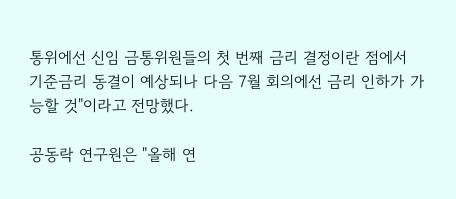통위에선 신임 금통위원들의 첫 번째 금리 결정이란 점에서 기준금리 동결이 예상되나 다음 7월 회의에선 금리 인하가 가능할 것"이라고 전망했다.

공동락 연구원은 "올해 연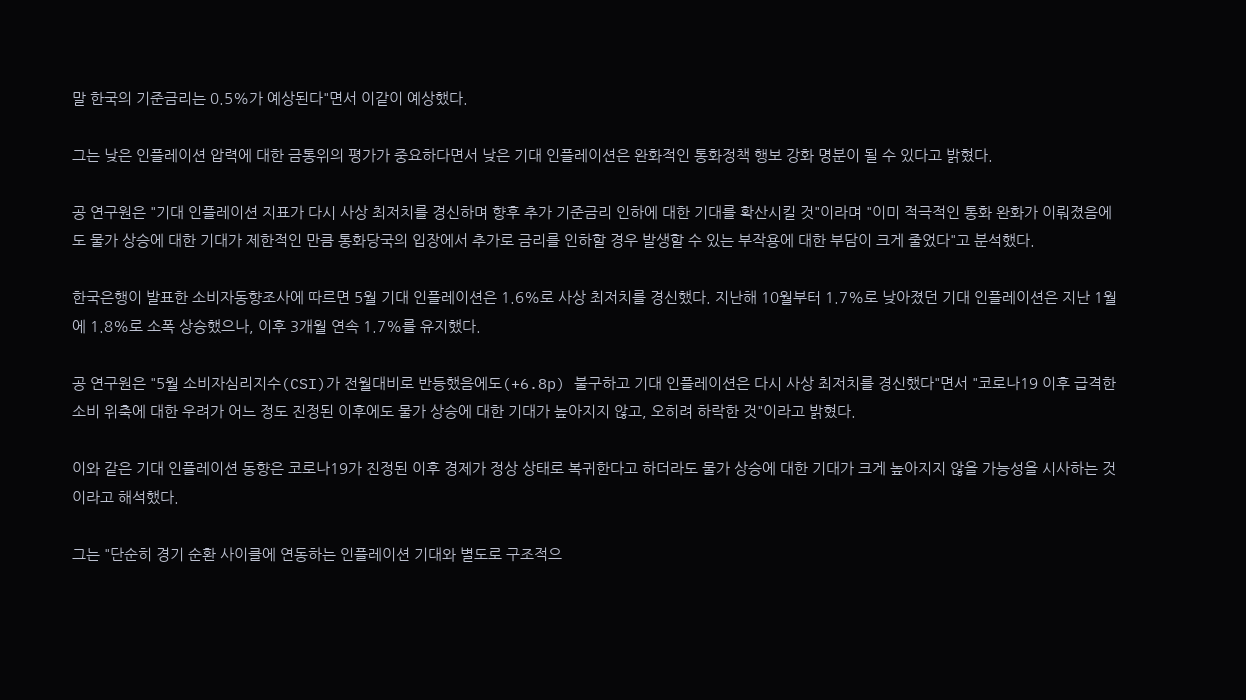말 한국의 기준금리는 0.5%가 예상된다"면서 이같이 예상했다.

그는 낮은 인플레이션 압력에 대한 금통위의 평가가 중요하다면서 낮은 기대 인플레이션은 완화적인 통화정책 행보 강화 명분이 될 수 있다고 밝혔다.

공 연구원은 "기대 인플레이션 지표가 다시 사상 최저치를 경신하며 향후 추가 기준금리 인하에 대한 기대를 확산시킬 것"이라며 "이미 적극적인 통화 완화가 이뤄졌음에도 물가 상승에 대한 기대가 제한적인 만큼 통화당국의 입장에서 추가로 금리를 인하할 경우 발생할 수 있는 부작용에 대한 부담이 크게 줄었다"고 분석했다.

한국은행이 발표한 소비자동향조사에 따르면 5월 기대 인플레이션은 1.6%로 사상 최저치를 경신했다. 지난해 10월부터 1.7%로 낮아졌던 기대 인플레이션은 지난 1월에 1.8%로 소폭 상승했으나, 이후 3개월 연속 1.7%를 유지했다.

공 연구원은 "5월 소비자심리지수(CSI)가 전월대비로 반등했음에도(+6.8p) 불구하고 기대 인플레이션은 다시 사상 최저치를 경신했다"면서 "코로나19 이후 급격한 소비 위축에 대한 우려가 어느 정도 진정된 이후에도 물가 상승에 대한 기대가 높아지지 않고, 오히려 하락한 것"이라고 밝혔다.

이와 같은 기대 인플레이션 동향은 코로나19가 진정된 이후 경제가 정상 상태로 복귀한다고 하더라도 물가 상승에 대한 기대가 크게 높아지지 않을 가능성을 시사하는 것이라고 해석했다.

그는 "단순히 경기 순환 사이클에 연동하는 인플레이션 기대와 별도로 구조적으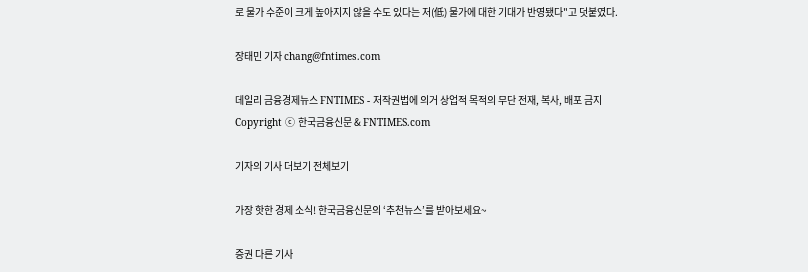로 물가 수준이 크게 높아지지 않을 수도 있다는 저(低) 물가에 대한 기대가 반영됐다"고 덧붙였다.

장태민 기자 chang@fntimes.com

데일리 금융경제뉴스 FNTIMES - 저작권법에 의거 상업적 목적의 무단 전재, 복사, 배포 금지
Copyright ⓒ 한국금융신문 & FNTIMES.com

기자의 기사 더보기 전체보기

가장 핫한 경제 소식! 한국금융신문의 ‘추천뉴스’를 받아보세요~

증권 다른 기사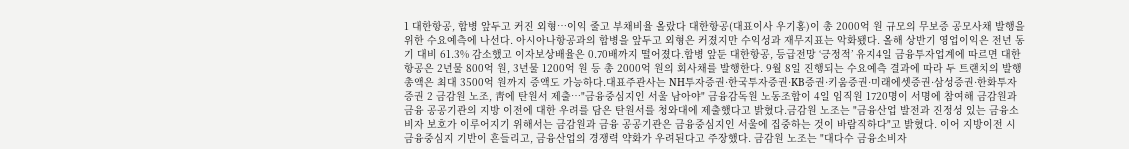1 대한항공, 합병 앞두고 커진 외형…이익 줄고 부채비율 올랐다 대한항공(대표이사 우기홍)이 총 2000억 원 규모의 무보증 공모사채 발행을 위한 수요예측에 나선다. 아시아나항공과의 합병을 앞두고 외형은 커졌지만 수익성과 재무지표는 악화됐다. 올해 상반기 영업이익은 전년 동기 대비 61.3% 감소했고 이자보상배율은 0.70배까지 떨어졌다.합병 앞둔 대한항공, 등급전망 ‘긍정적’ 유지4일 금융투자업계에 따르면 대한항공은 2년물 800억 원, 3년물 1200억 원 등 총 2000억 원의 회사채를 발행한다. 9월 8일 진행되는 수요예측 결과에 따라 두 트랜치의 발행총액은 최대 3500억 원까지 증액도 가능하다.대표주관사는 NH투자증권·한국투자증권·KB증권·키움증권·미래에셋증권·삼성증권·한화투자증권 2 금감원 노조, 靑에 탄원서 제출…"금융중심지인 서울 남아야" 금융감독원 노동조합이 4일 임직원 1720명이 서명에 참여해 금감원과 금융 공공기관의 지방 이전에 대한 우려를 담은 탄원서를 청와대에 제출했다고 밝혔다.금감원 노조는 "금융산업 발전과 진정성 있는 금융소비자 보호가 이루어지기 위해서는 금감원과 금융 공공기관은 금융중심지인 서울에 집중하는 것이 바람직하다"고 밝혔다. 이어 지방이전 시 금융중심지 기반이 흔들리고, 금융산업의 경쟁력 약화가 우려된다고 주장했다. 금감원 노조는 "대다수 금융소비자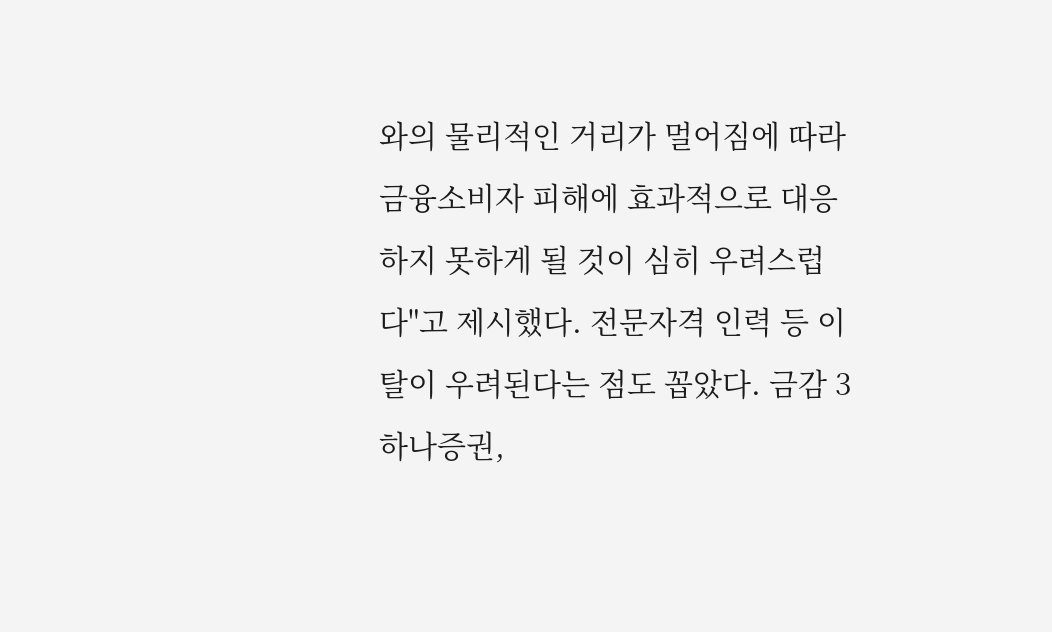와의 물리적인 거리가 멀어짐에 따라 금융소비자 피해에 효과적으로 대응하지 못하게 될 것이 심히 우려스럽다"고 제시했다. 전문자격 인력 등 이탈이 우려된다는 점도 꼽았다. 금감 3 하나증권,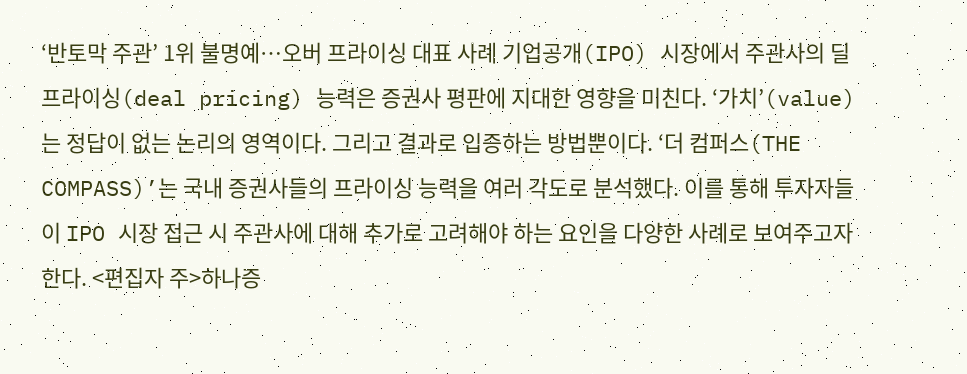‘반토막 주관’ 1위 불명예…오버 프라이싱 대표 사례 기업공개(IPO) 시장에서 주관사의 딜 프라이싱(deal pricing) 능력은 증권사 평판에 지대한 영향을 미친다. ‘가치’(value)는 정답이 없는 논리의 영역이다. 그리고 결과로 입증하는 방법뿐이다. ‘더 컴퍼스(THE COMPASS)’는 국내 증권사들의 프라이싱 능력을 여러 각도로 분석했다. 이를 통해 투자자들이 IPO 시장 접근 시 주관사에 대해 추가로 고려해야 하는 요인을 다양한 사례로 보여주고자 한다. <편집자 주>하나증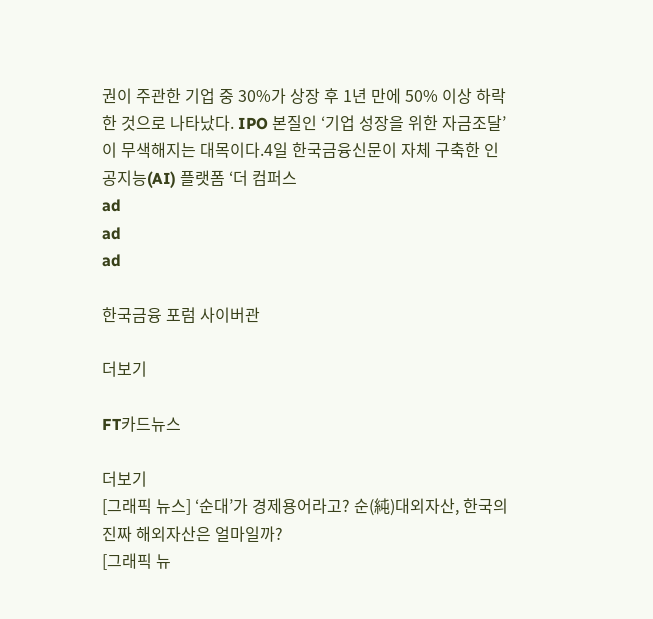권이 주관한 기업 중 30%가 상장 후 1년 만에 50% 이상 하락한 것으로 나타났다. IPO 본질인 ‘기업 성장을 위한 자금조달’이 무색해지는 대목이다.4일 한국금융신문이 자체 구축한 인공지능(AI) 플랫폼 ‘더 컴퍼스
ad
ad
ad

한국금융 포럼 사이버관

더보기

FT카드뉴스

더보기
[그래픽 뉴스] ‘순대’가 경제용어라고? 순(純)대외자산, 한국의 진짜 해외자산은 얼마일까?
[그래픽 뉴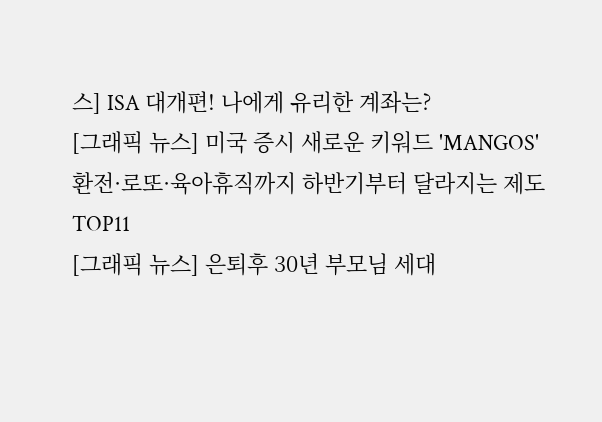스] ISA 대개편! 나에게 유리한 계좌는?
[그래픽 뉴스] 미국 증시 새로운 키워드 'MANGOS'
환전·로또·육아휴직까지 하반기부터 달라지는 제도 TOP11
[그래픽 뉴스] 은퇴후 30년 부모님 세대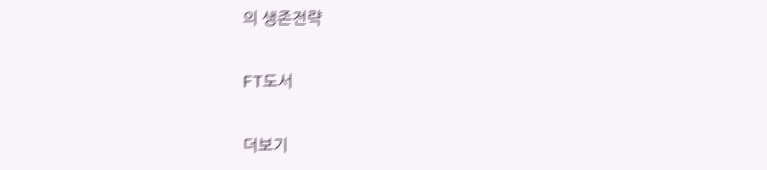의 생존전략

FT도서

더보기